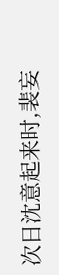次日沈意起来时,裴妄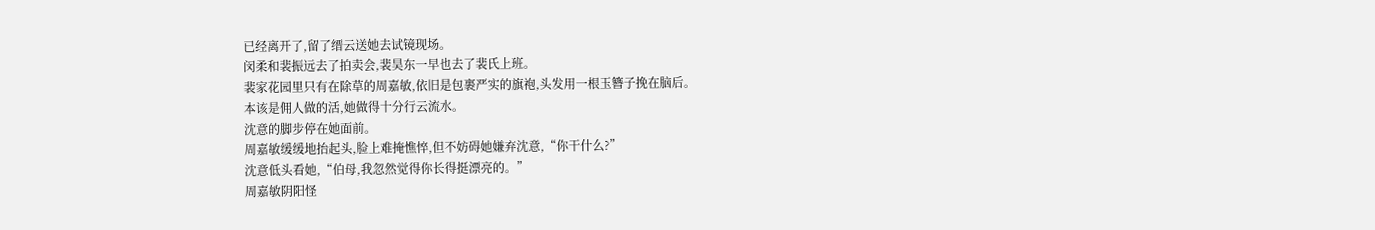已经离开了,留了缙云送她去试镜现场。
闵柔和裴振远去了拍卖会,裴昊东一早也去了裴氏上班。
裴家花园里只有在除草的周嘉敏,依旧是包裹严实的旗袍,头发用一根玉簪子挽在脑后。
本该是佣人做的活,她做得十分行云流水。
沈意的脚步停在她面前。
周嘉敏缓缓地抬起头,脸上难掩憔悴,但不妨碍她嫌弃沈意,“你干什么?”
沈意低头看她,“伯母,我忽然觉得你长得挺漂亮的。”
周嘉敏阴阳怪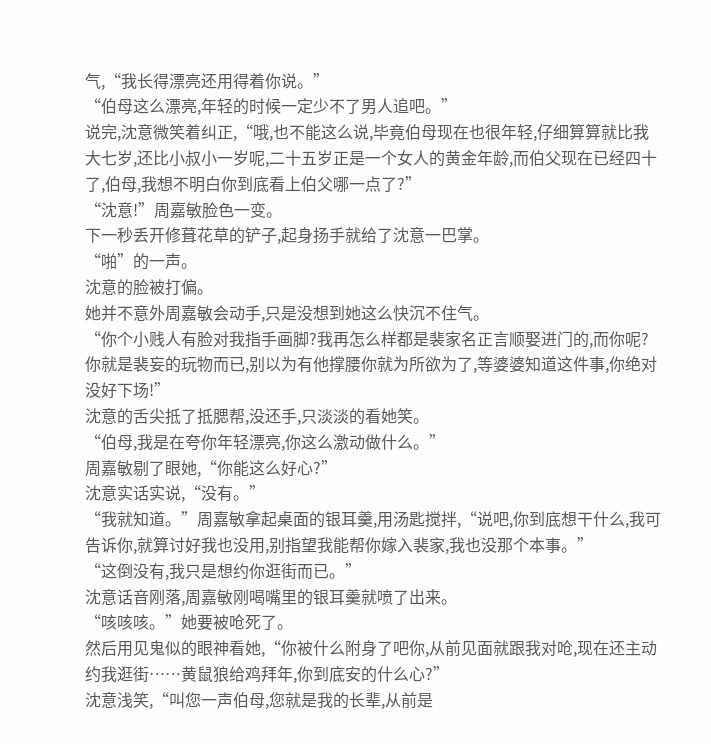气,“我长得漂亮还用得着你说。”
“伯母这么漂亮,年轻的时候一定少不了男人追吧。”
说完,沈意微笑着纠正,“哦,也不能这么说,毕竟伯母现在也很年轻,仔细算算就比我大七岁,还比小叔小一岁呢,二十五岁正是一个女人的黄金年龄,而伯父现在已经四十了,伯母,我想不明白你到底看上伯父哪一点了?”
“沈意!”周嘉敏脸色一变。
下一秒丢开修葺花草的铲子,起身扬手就给了沈意一巴掌。
“啪”的一声。
沈意的脸被打偏。
她并不意外周嘉敏会动手,只是没想到她这么快沉不住气。
“你个小贱人有脸对我指手画脚?我再怎么样都是裴家名正言顺娶进门的,而你呢?你就是裴妄的玩物而已,别以为有他撑腰你就为所欲为了,等婆婆知道这件事,你绝对没好下场!”
沈意的舌尖抵了抵腮帮,没还手,只淡淡的看她笑。
“伯母,我是在夸你年轻漂亮,你这么激动做什么。”
周嘉敏剔了眼她,“你能这么好心?”
沈意实话实说,“没有。”
“我就知道。”周嘉敏拿起桌面的银耳羹,用汤匙搅拌,“说吧,你到底想干什么,我可告诉你,就算讨好我也没用,别指望我能帮你嫁入裴家,我也没那个本事。”
“这倒没有,我只是想约你逛街而已。”
沈意话音刚落,周嘉敏刚喝嘴里的银耳羹就喷了出来。
“咳咳咳。”她要被呛死了。
然后用见鬼似的眼神看她,“你被什么附身了吧你,从前见面就跟我对呛,现在还主动约我逛街……黄鼠狼给鸡拜年,你到底安的什么心?”
沈意浅笑,“叫您一声伯母,您就是我的长辈,从前是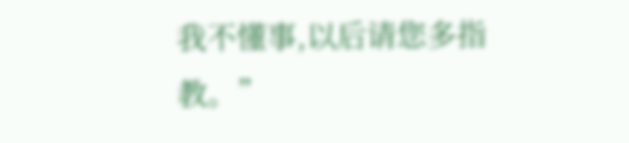我不懂事,以后请您多指教。”